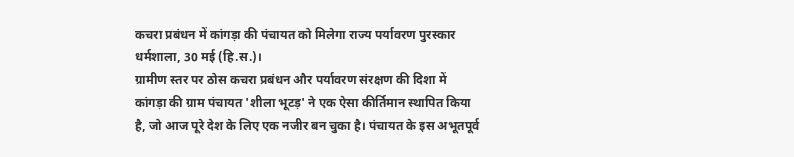कचरा प्रबंधन में कांगड़ा की पंचायत को मिलेगा राज्य पर्यावरण पुरस्कार
धर्मशाला, 30 मई (हि.स.)।
ग्रामीण स्तर पर ठोस कचरा प्रबंधन और पर्यावरण संरक्षण की दिशा में कांगड़ा की ग्राम पंचायत 'शीला भूटड़' ने एक ऐसा कीर्तिमान स्थापित किया है, जो आज पूरे देश के लिए एक नजीर बन चुका है। पंचायत के इस अभूतपूर्व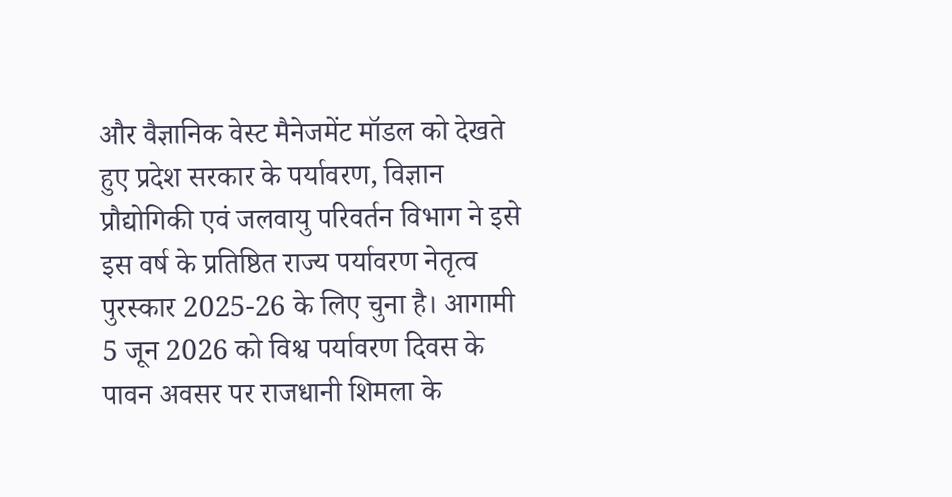और वैज्ञानिक वेस्ट मैनेजमेंट मॉडल को देखते हुए प्रदेश सरकार के पर्यावरण, विज्ञान प्रौद्योगिकी एवं जलवायु परिवर्तन विभाग ने इसे इस वर्ष के प्रतिष्ठित राज्य पर्यावरण नेतृत्व पुरस्कार 2025-26 के लिए चुना है। आगामी 5 जून 2026 को विश्व पर्यावरण दिवस के पावन अवसर पर राजधानी शिमला के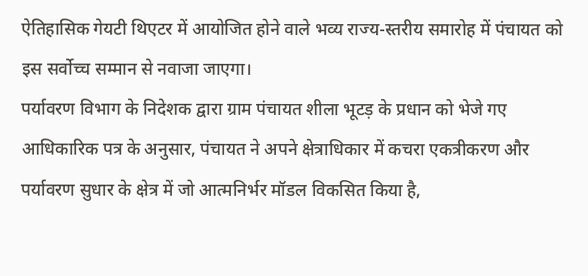ऐतिहासिक गेयटी थिएटर में आयोजित होने वाले भव्य राज्य-स्तरीय समारोह में पंचायत को इस सर्वोच्च सम्मान से नवाजा जाएगा।
पर्यावरण विभाग के निदेशक द्वारा ग्राम पंचायत शीला भूटड़ के प्रधान को भेजे गए आधिकारिक पत्र के अनुसार, पंचायत ने अपने क्षेत्राधिकार में कचरा एकत्रीकरण और पर्यावरण सुधार के क्षेत्र में जो आत्मनिर्भर मॉडल विकसित किया है,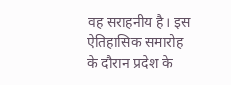वह सराहनीय है। इस ऐतिहासिक समारोह के दौरान प्रदेश के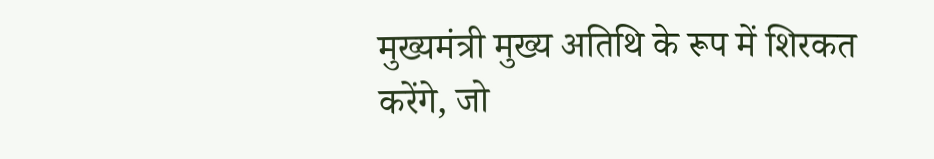मुख्यमंत्री मुख्य अतिथि के रूप में शिरकत करेंगे, जो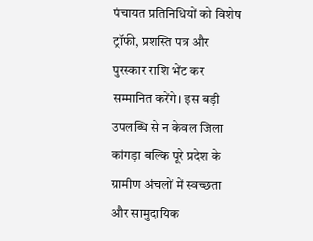पंचायत प्रतिनिधियों को विशेष ट्रॉफी, प्रशस्ति पत्र और पुरस्कार राशि भेंट कर सम्मानित करेंगे। इस बड़ी उपलब्धि से न केवल जिला कांगड़ा बल्कि पूरे प्रदेश के ग्रामीण अंचलों में स्वच्छता और सामुदायिक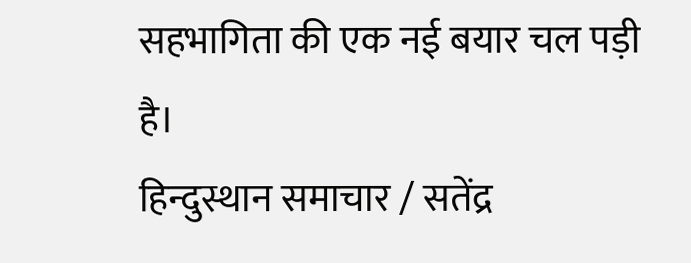सहभागिता की एक नई बयार चल पड़ी है।
हिन्दुस्थान समाचार / सतेंद्र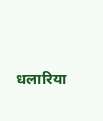धलारिया